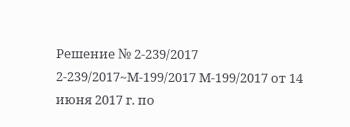Решение № 2-239/2017 2-239/2017~М-199/2017 М-199/2017 от 14 июня 2017 г. по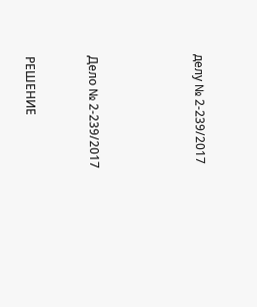делу № 2-239/2017




Дело № 2-239/2017


РЕШЕНИЕ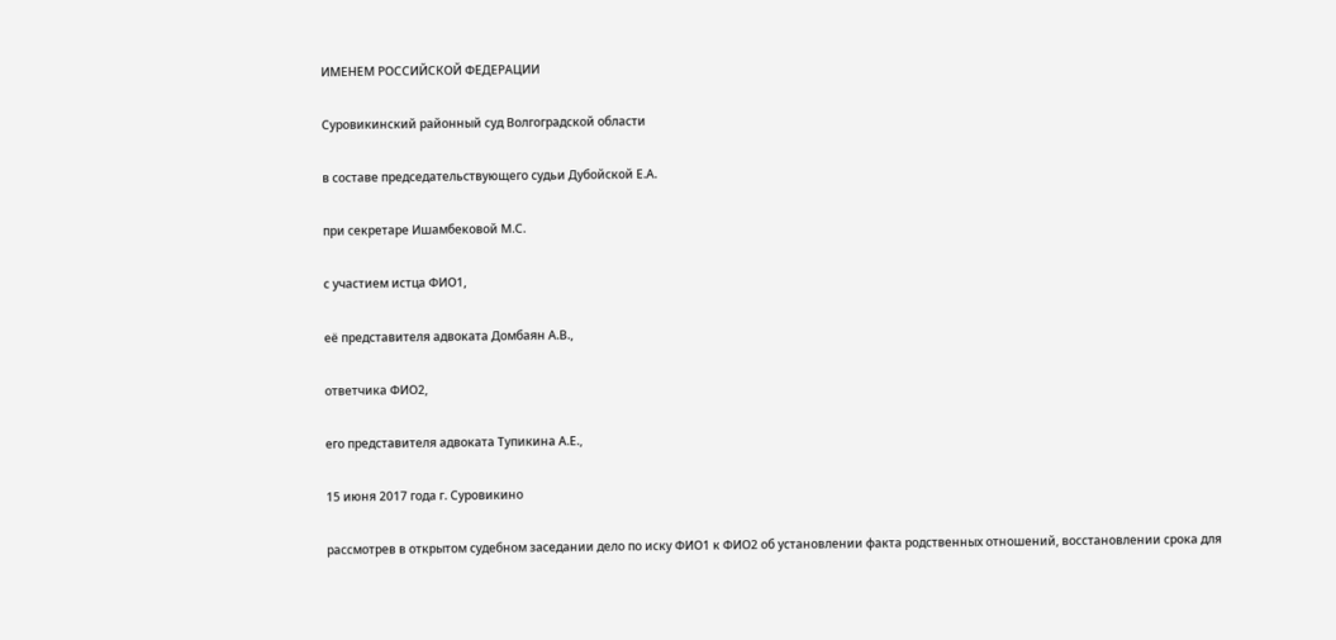ИМЕНЕМ РОССИЙСКОЙ ФЕДЕРАЦИИ

Суровикинский районный суд Волгоградской области

в составе председательствующего судьи Дубойской Е.А.

при секретаре Ишамбековой М.С.

с участием истца ФИО1,

её представителя адвоката Домбаян А.В.,

ответчика ФИО2,

его представителя адвоката Тупикина А.Е.,

15 июня 2017 года г. Суровикино

рассмотрев в открытом судебном заседании дело по иску ФИО1 к ФИО2 об установлении факта родственных отношений, восстановлении срока для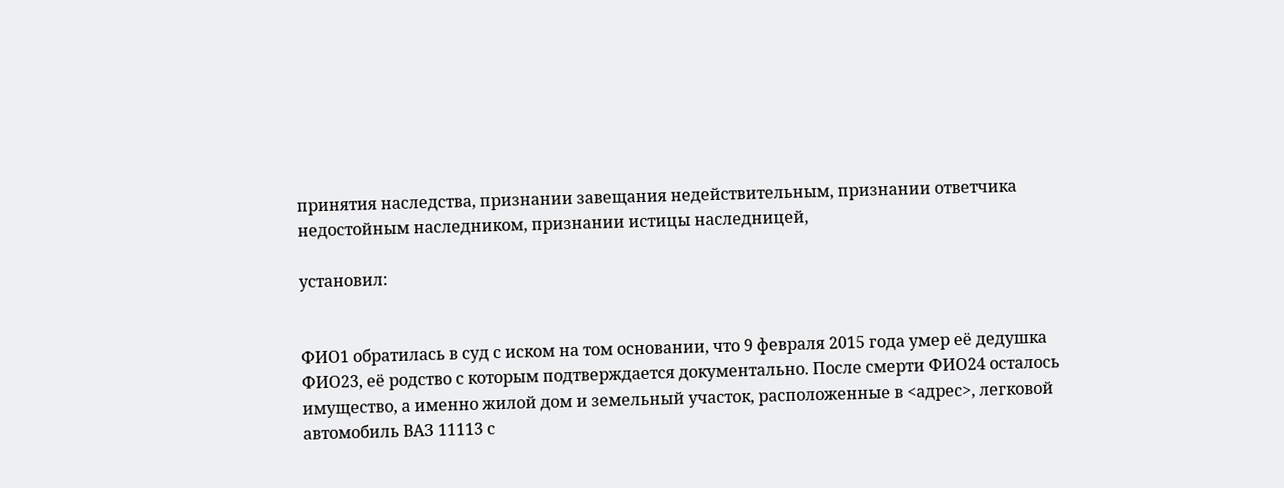принятия наследства, признании завещания недействительным, признании ответчика недостойным наследником, признании истицы наследницей,

установил:


ФИО1 обратилась в суд с иском на том основании, что 9 февраля 2015 года умер её дедушка ФИО23, её родство с которым подтверждается документально. После смерти ФИО24 осталось имущество, а именно жилой дом и земельный участок, расположенные в <адрес>, легковой автомобиль ВАЗ 11113 с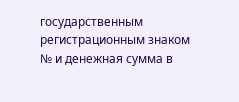государственным регистрационным знаком № и денежная сумма в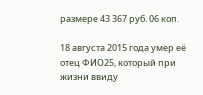размере 43 367 руб. 06 коп.

18 августа 2015 года умер её отец ФИО25, который при жизни ввиду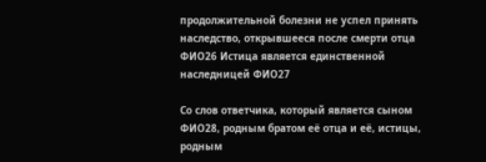продолжительной болезни не успел принять наследство, открывшееся после смерти отца ФИО26 Истица является единственной наследницей ФИО27

Со слов ответчика, который является сыном ФИО28, родным братом её отца и её, истицы, родным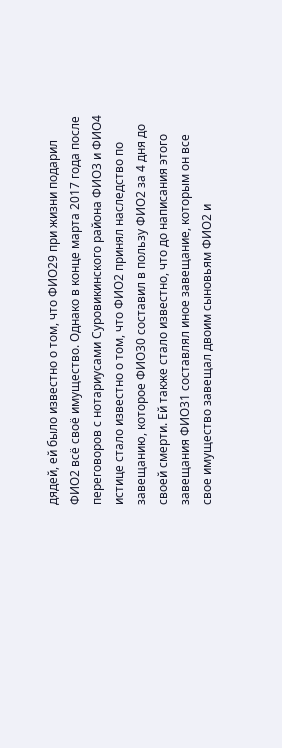дядей, ей было известно о том, что ФИО29 при жизни подарил ФИО2 всё своё имущество. Однако в конце марта 2017 года после переговоров с нотариусами Суровикинского района ФИО3 и ФИО4 истице стало известно о том, что ФИО2 принял наследство по завещанию, которое ФИО30 составил в пользу ФИО2 за 4 дня до своей смерти. Ей также стало известно, что до написания этого завещания ФИО31 составлял иное завещание, которым он все свое имущество завещал двоим сыновьям ФИО2 и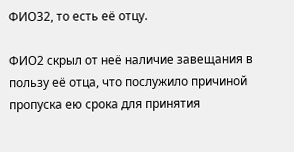ФИО32, то есть её отцу.

ФИО2 скрыл от неё наличие завещания в пользу её отца, что послужило причиной пропуска ею срока для принятия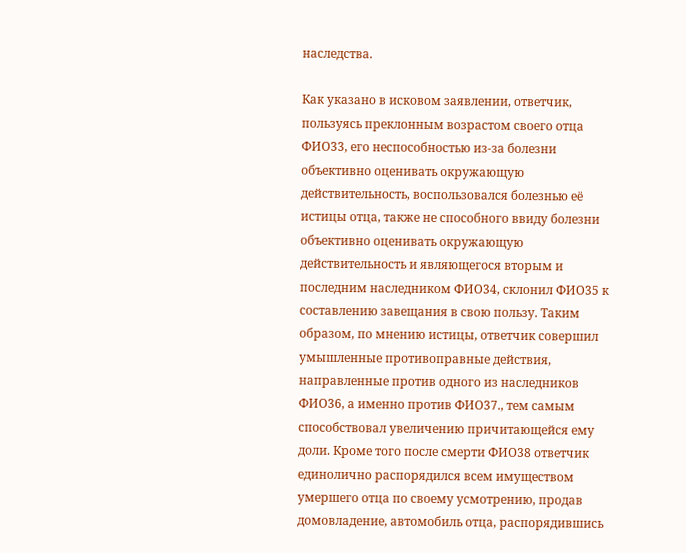наследства.

Как указано в исковом заявлении, ответчик, пользуясь преклонным возрастом своего отца ФИО33, его неспособностью из-за болезни объективно оценивать окружающую действительность, воспользовался болезнью её истицы отца, также не способного ввиду болезни объективно оценивать окружающую действительность и являющегося вторым и последним наследником ФИО34, склонил ФИО35 к составлению завещания в свою пользу. Таким образом, по мнению истицы, ответчик совершил умышленные противоправные действия, направленные против одного из наследников ФИО36, а именно против ФИО37., тем самым способствовал увеличению причитающейся ему доли. Кроме того после смерти ФИО38 ответчик единолично распорядился всем имуществом умершего отца по своему усмотрению, продав домовладение, автомобиль отца, распорядившись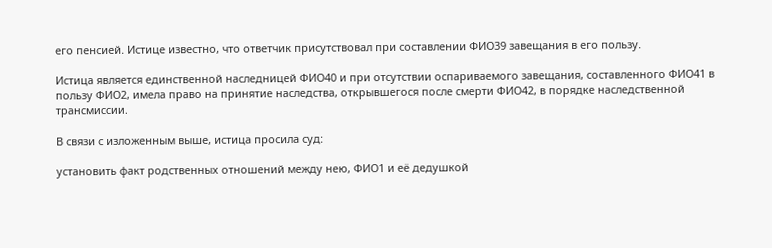его пенсией. Истице известно, что ответчик присутствовал при составлении ФИО39 завещания в его пользу.

Истица является единственной наследницей ФИО40 и при отсутствии оспариваемого завещания, составленного ФИО41 в пользу ФИО2, имела право на принятие наследства, открывшегося после смерти ФИО42, в порядке наследственной трансмиссии.

В связи с изложенным выше, истица просила суд:

установить факт родственных отношений между нею, ФИО1 и её дедушкой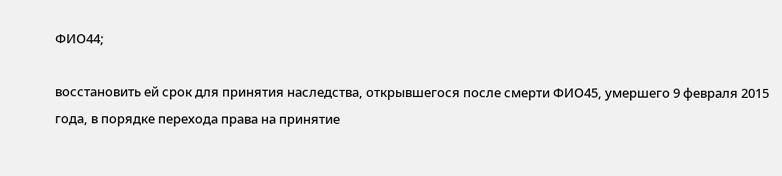ФИО44;

восстановить ей срок для принятия наследства, открывшегося после смерти ФИО45, умершего 9 февраля 2015 года, в порядке перехода права на принятие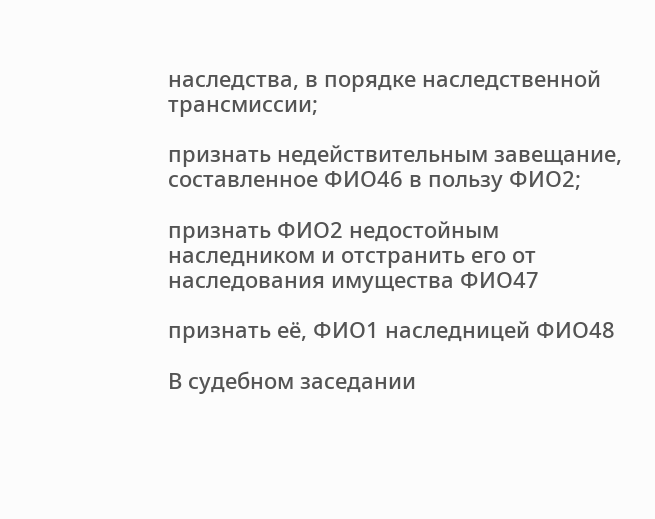наследства, в порядке наследственной трансмиссии;

признать недействительным завещание, составленное ФИО46 в пользу ФИО2;

признать ФИО2 недостойным наследником и отстранить его от наследования имущества ФИО47

признать её, ФИО1 наследницей ФИО48

В судебном заседании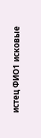истец ФИО1 исковые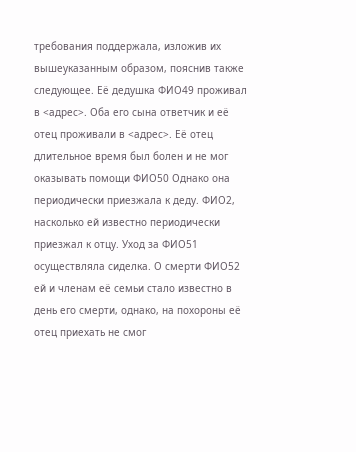требования поддержала, изложив их вышеуказанным образом, пояснив также следующее. Её дедушка ФИО49 проживал в <адрес>. Оба его сына ответчик и её отец проживали в <адрес>. Её отец длительное время был болен и не мог оказывать помощи ФИО50 Однако она периодически приезжала к деду. ФИО2, насколько ей известно периодически приезжал к отцу. Уход за ФИО51 осуществляла сиделка. О смерти ФИО52 ей и членам её семьи стало известно в день его смерти, однако, на похороны её отец приехать не смог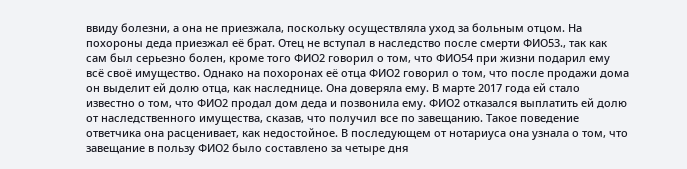ввиду болезни, а она не приезжала, поскольку осуществляла уход за больным отцом. На похороны деда приезжал её брат. Отец не вступал в наследство после смерти ФИО53., так как сам был серьезно болен, кроме того ФИО2 говорил о том, что ФИО54 при жизни подарил ему всё своё имущество. Однако на похоронах её отца ФИО2 говорил о том, что после продажи дома он выделит ей долю отца, как наследнице. Она доверяла ему. В марте 2017 года ей стало известно о том, что ФИО2 продал дом деда и позвонила ему. ФИО2 отказался выплатить ей долю от наследственного имущества, сказав, что получил все по завещанию. Такое поведение ответчика она расценивает, как недостойное. В последующем от нотариуса она узнала о том, что завещание в пользу ФИО2 было составлено за четыре дня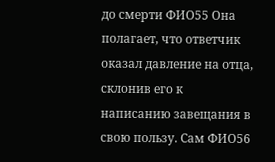до смерти ФИО55 Она полагает, что ответчик оказал давление на отца, склонив его к написанию завещания в свою пользу. Сам ФИО56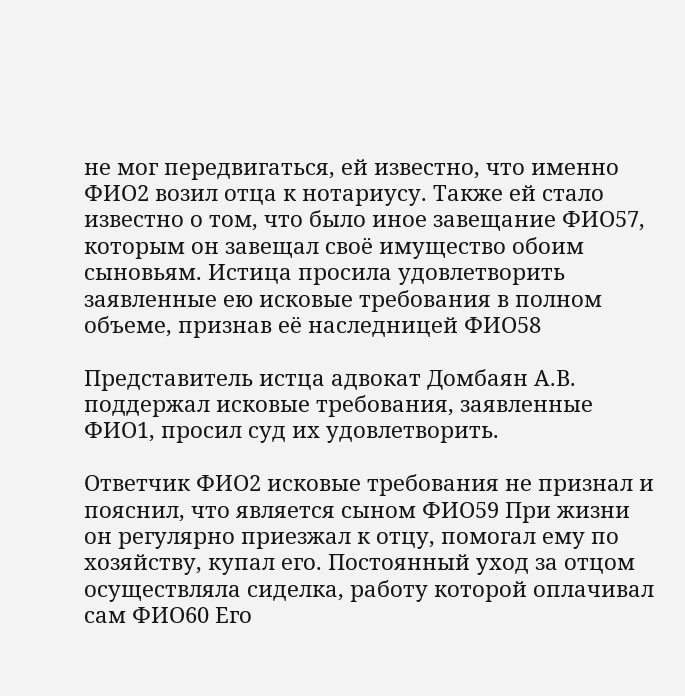не мог передвигаться, ей известно, что именно ФИО2 возил отца к нотариусу. Также ей стало известно о том, что было иное завещание ФИО57, которым он завещал своё имущество обоим сыновьям. Истица просила удовлетворить заявленные ею исковые требования в полном объеме, признав её наследницей ФИО58

Представитель истца адвокат Домбаян А.В. поддержал исковые требования, заявленные ФИО1, просил суд их удовлетворить.

Ответчик ФИО2 исковые требования не признал и пояснил, что является сыном ФИО59 При жизни он регулярно приезжал к отцу, помогал ему по хозяйству, купал его. Постоянный уход за отцом осуществляла сиделка, работу которой оплачивал сам ФИО60 Его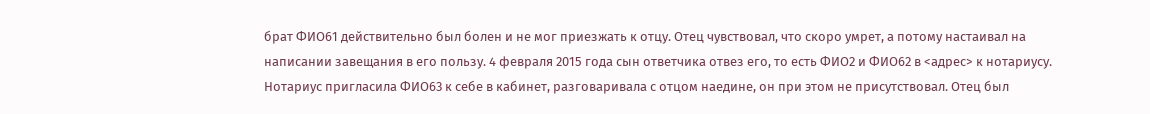брат ФИО61 действительно был болен и не мог приезжать к отцу. Отец чувствовал, что скоро умрет, а потому настаивал на написании завещания в его пользу. 4 февраля 2015 года сын ответчика отвез его, то есть ФИО2 и ФИО62 в <адрес> к нотариусу. Нотариус пригласила ФИО63 к себе в кабинет, разговаривала с отцом наедине, он при этом не присутствовал. Отец был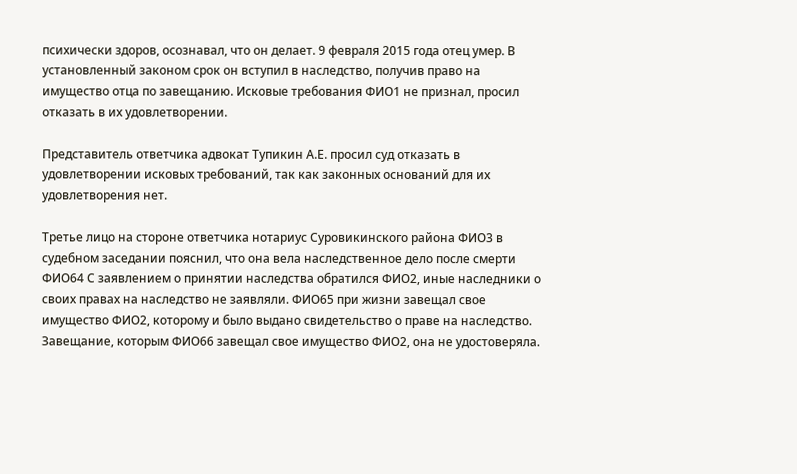психически здоров, осознавал, что он делает. 9 февраля 2015 года отец умер. В установленный законом срок он вступил в наследство, получив право на имущество отца по завещанию. Исковые требования ФИО1 не признал, просил отказать в их удовлетворении.

Представитель ответчика адвокат Тупикин А.Е. просил суд отказать в удовлетворении исковых требований, так как законных оснований для их удовлетворения нет.

Третье лицо на стороне ответчика нотариус Суровикинского района ФИО3 в судебном заседании пояснил, что она вела наследственное дело после смерти ФИО64 С заявлением о принятии наследства обратился ФИО2, иные наследники о своих правах на наследство не заявляли. ФИО65 при жизни завещал свое имущество ФИО2, которому и было выдано свидетельство о праве на наследство. Завещание, которым ФИО66 завещал свое имущество ФИО2, она не удостоверяла.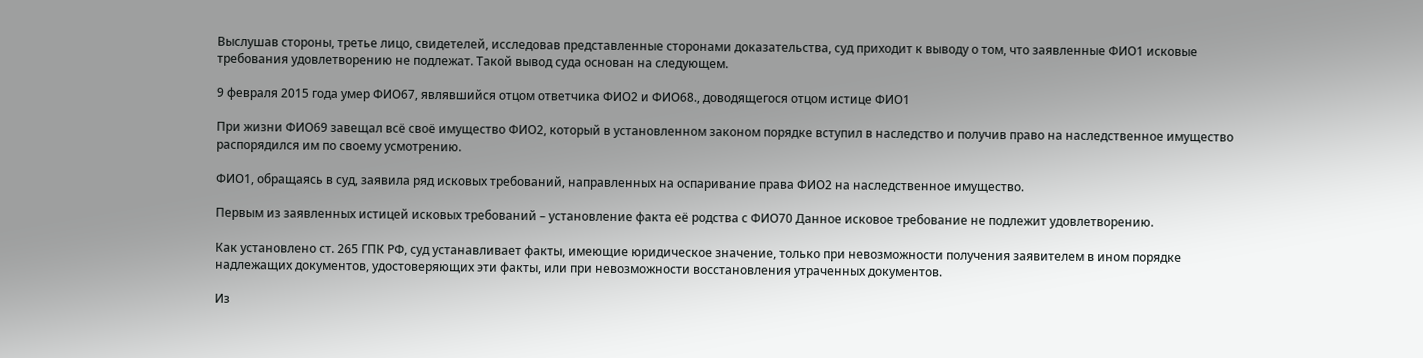Выслушав стороны, третье лицо, свидетелей, исследовав представленные сторонами доказательства, суд приходит к выводу о том, что заявленные ФИО1 исковые требования удовлетворению не подлежат. Такой вывод суда основан на следующем.

9 февраля 2015 года умер ФИО67, являвшийся отцом ответчика ФИО2 и ФИО68., доводящегося отцом истице ФИО1

При жизни ФИО69 завещал всё своё имущество ФИО2, который в установленном законом порядке вступил в наследство и получив право на наследственное имущество распорядился им по своему усмотрению.

ФИО1, обращаясь в суд, заявила ряд исковых требований, направленных на оспаривание права ФИО2 на наследственное имущество.

Первым из заявленных истицей исковых требований – установление факта её родства с ФИО70 Данное исковое требование не подлежит удовлетворению.

Как установлено ст. 265 ГПК РФ, суд устанавливает факты, имеющие юридическое значение, только при невозможности получения заявителем в ином порядке надлежащих документов, удостоверяющих эти факты, или при невозможности восстановления утраченных документов.

Из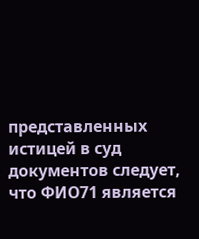представленных истицей в суд документов следует, что ФИО71 является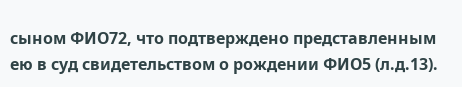сыном ФИО72, что подтверждено представленным ею в суд свидетельством о рождении ФИО5 (л.д.13).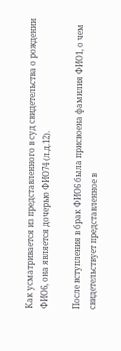Как усматривается из представленного в суд свидетельства о рождении ФИО6, она является дочерью ФИО74 (л.д.12).

После вступления в брак ФИО6 была присвоена фамилия ФИО1, о чем свидетельствует представленное в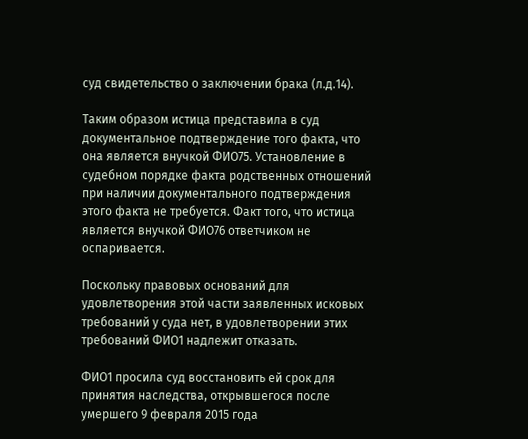суд свидетельство о заключении брака (л.д.14).

Таким образом истица представила в суд документальное подтверждение того факта, что она является внучкой ФИО75. Установление в судебном порядке факта родственных отношений при наличии документального подтверждения этого факта не требуется. Факт того, что истица является внучкой ФИО76 ответчиком не оспаривается.

Поскольку правовых оснований для удовлетворения этой части заявленных исковых требований у суда нет, в удовлетворении этих требований ФИО1 надлежит отказать.

ФИО1 просила суд восстановить ей срок для принятия наследства, открывшегося после умершего 9 февраля 2015 года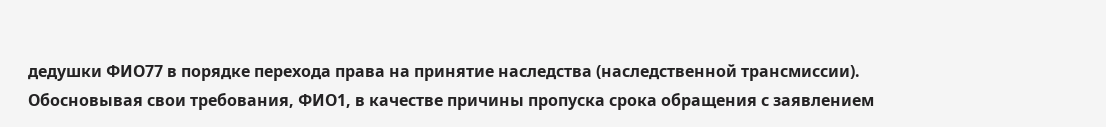дедушки ФИО77 в порядке перехода права на принятие наследства (наследственной трансмиссии). Обосновывая свои требования, ФИО1, в качестве причины пропуска срока обращения с заявлением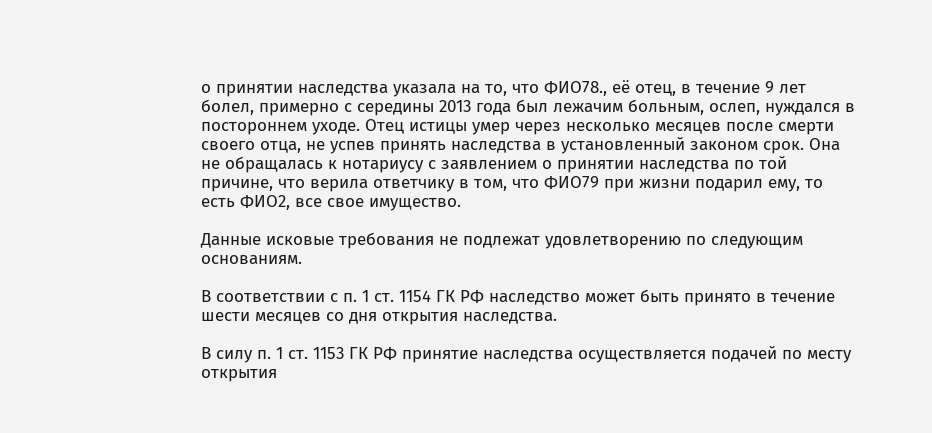о принятии наследства указала на то, что ФИО78., её отец, в течение 9 лет болел, примерно с середины 2013 года был лежачим больным, ослеп, нуждался в постороннем уходе. Отец истицы умер через несколько месяцев после смерти своего отца, не успев принять наследства в установленный законом срок. Она не обращалась к нотариусу с заявлением о принятии наследства по той причине, что верила ответчику в том, что ФИО79 при жизни подарил ему, то есть ФИО2, все свое имущество.

Данные исковые требования не подлежат удовлетворению по следующим основаниям.

В соответствии с п. 1 ст. 1154 ГК РФ наследство может быть принято в течение шести месяцев со дня открытия наследства.

В силу п. 1 ст. 1153 ГК РФ принятие наследства осуществляется подачей по месту открытия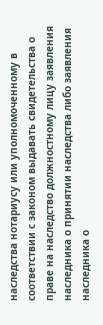наследства нотариусу или уполномоченному в соответствии с законом выдавать свидетельства о праве на наследство должностному лицу заявления наследника о принятии наследства либо заявления наследника о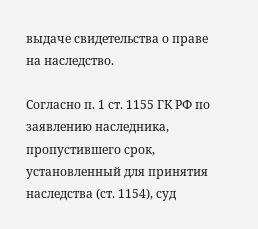выдаче свидетельства о праве на наследство.

Согласно п. 1 ст. 1155 ГК РФ по заявлению наследника, пропустившего срок, установленный для принятия наследства (ст. 1154), суд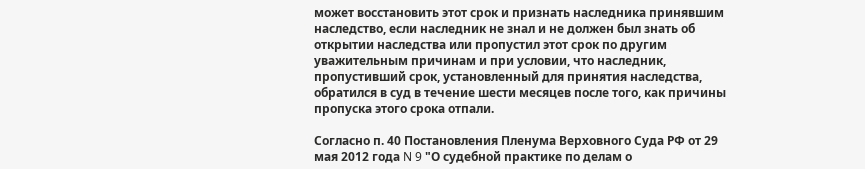может восстановить этот срок и признать наследника принявшим наследство, если наследник не знал и не должен был знать об открытии наследства или пропустил этот срок по другим уважительным причинам и при условии, что наследник, пропустивший срок, установленный для принятия наследства, обратился в суд в течение шести месяцев после того, как причины пропуска этого срока отпали.

Согласно п. 40 Постановления Пленума Верховного Суда РФ от 29 мая 2012 года N 9 "О судебной практике по делам о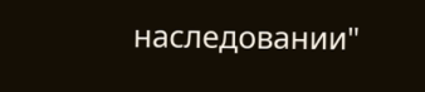наследовании"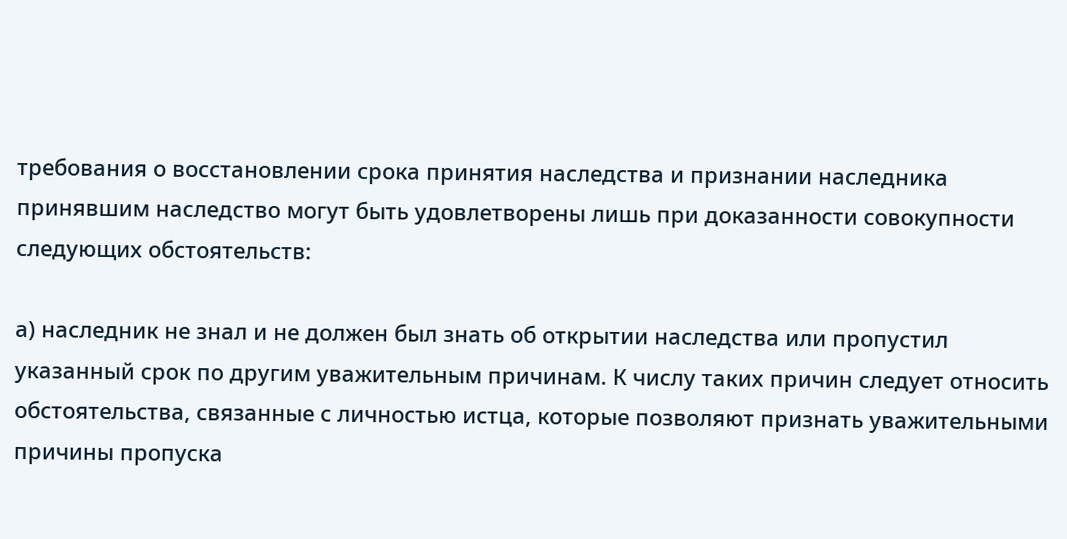требования о восстановлении срока принятия наследства и признании наследника принявшим наследство могут быть удовлетворены лишь при доказанности совокупности следующих обстоятельств:

а) наследник не знал и не должен был знать об открытии наследства или пропустил указанный срок по другим уважительным причинам. К числу таких причин следует относить обстоятельства, связанные с личностью истца, которые позволяют признать уважительными причины пропуска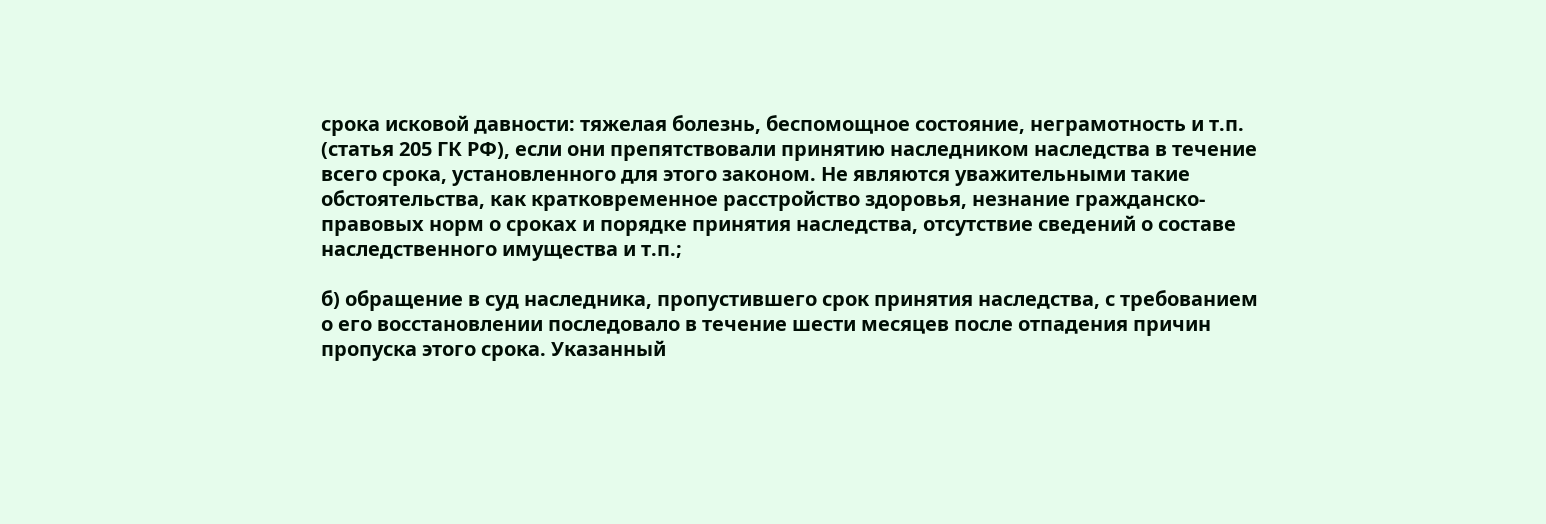срока исковой давности: тяжелая болезнь, беспомощное состояние, неграмотность и т.п. (статья 205 ГК РФ), если они препятствовали принятию наследником наследства в течение всего срока, установленного для этого законом. Не являются уважительными такие обстоятельства, как кратковременное расстройство здоровья, незнание гражданско-правовых норм о сроках и порядке принятия наследства, отсутствие сведений о составе наследственного имущества и т.п.;

б) обращение в суд наследника, пропустившего срок принятия наследства, с требованием о его восстановлении последовало в течение шести месяцев после отпадения причин пропуска этого срока. Указанный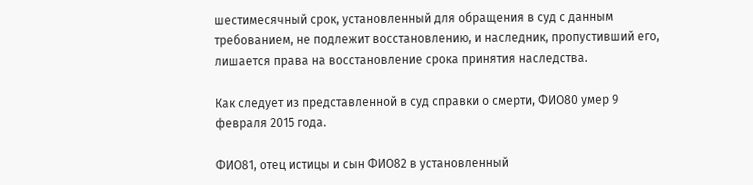шестимесячный срок, установленный для обращения в суд с данным требованием, не подлежит восстановлению, и наследник, пропустивший его, лишается права на восстановление срока принятия наследства.

Как следует из представленной в суд справки о смерти, ФИО80 умер 9 февраля 2015 года.

ФИО81, отец истицы и сын ФИО82 в установленный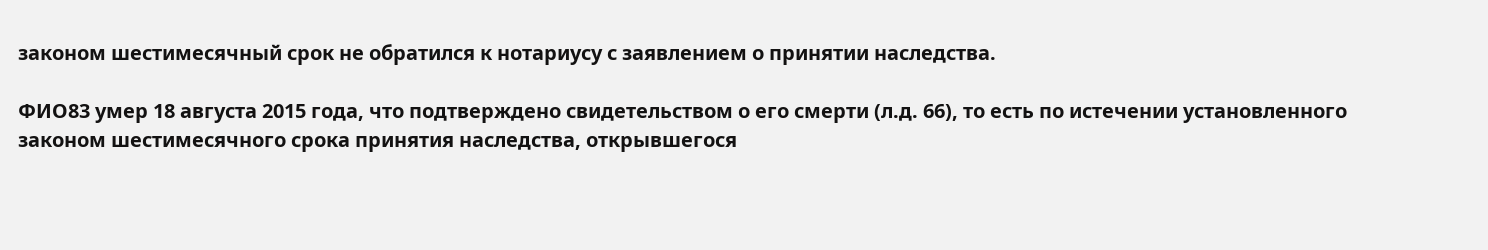законом шестимесячный срок не обратился к нотариусу с заявлением о принятии наследства.

ФИО83 умер 18 августа 2015 года, что подтверждено свидетельством о его смерти (л.д. 66), то есть по истечении установленного законом шестимесячного срока принятия наследства, открывшегося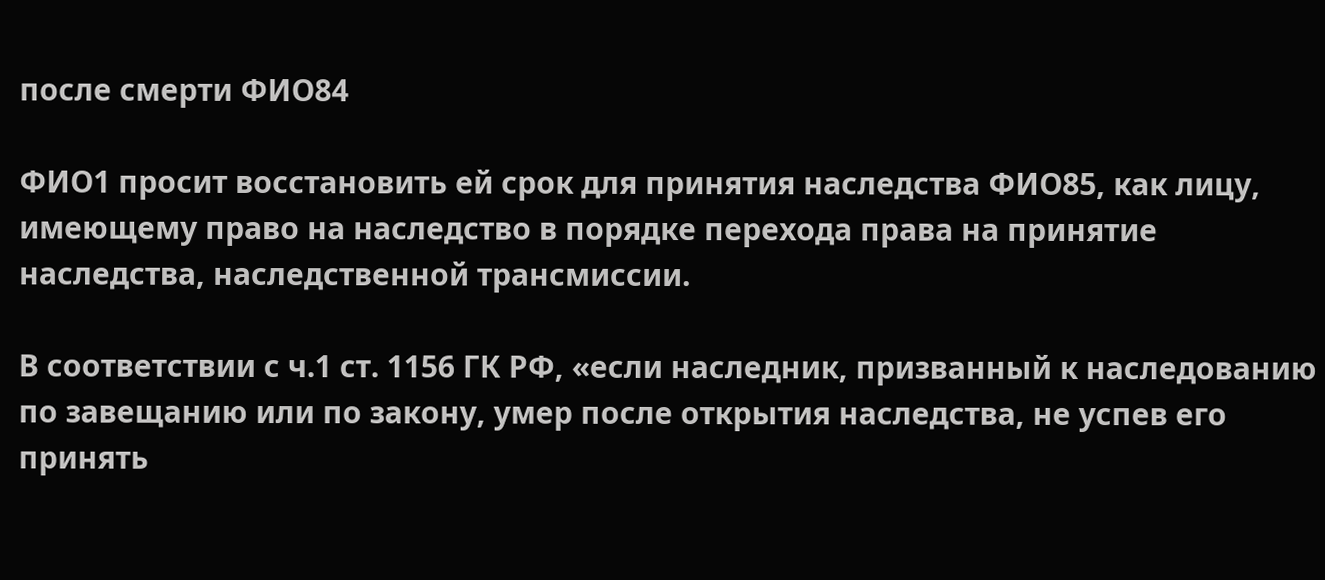после смерти ФИО84

ФИО1 просит восстановить ей срок для принятия наследства ФИО85, как лицу, имеющему право на наследство в порядке перехода права на принятие наследства, наследственной трансмиссии.

В соответствии с ч.1 ст. 1156 ГК РФ, «если наследник, призванный к наследованию по завещанию или по закону, умер после открытия наследства, не успев его принять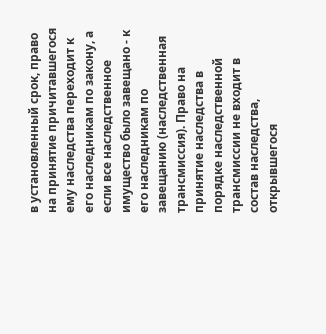в установленный срок, право на принятие причитавшегося ему наследства переходит к его наследникам по закону, а если все наследственное имущество было завещано - к его наследникам по завещанию (наследственная трансмиссия). Право на принятие наследства в порядке наследственной трансмиссии не входит в состав наследства, открывшегося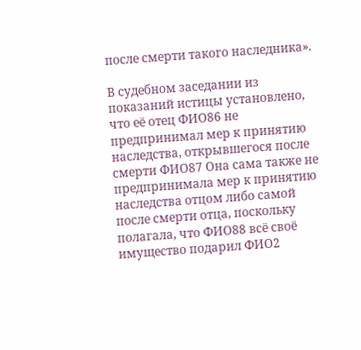после смерти такого наследника».

В судебном заседании из показаний истицы установлено, что её отец ФИО86 не предпринимал мер к принятию наследства, открывшегося после смерти ФИО87 Она сама также не предпринимала мер к принятию наследства отцом либо самой после смерти отца, поскольку полагала, что ФИО88 всё своё имущество подарил ФИО2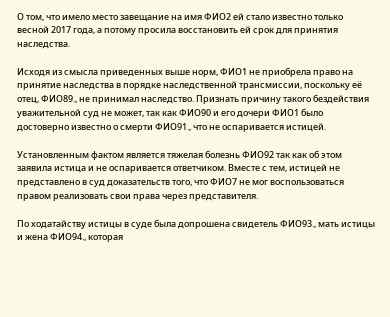О том, что имело место завещание на имя ФИО2 ей стало известно только весной 2017 года, а потому просила восстановить ей срок для принятия наследства.

Исходя из смысла приведенных выше норм, ФИО1 не приобрела право на принятие наследства в порядке наследственной трансмиссии, поскольку её отец, ФИО89., не принимал наследство. Признать причину такого бездействия уважительной суд не может, так как ФИО90 и его дочери ФИО1 было достоверно известно о смерти ФИО91., что не оспаривается истицей.

Установленным фактом является тяжелая болезнь ФИО92 так как об этом заявила истица и не оспаривается ответчиком. Вместе с тем, истицей не представлено в суд доказательств того, что ФИО7 не мог воспользоваться правом реализовать свои права через представителя.

По ходатайству истицы в суде была допрошена свидетель ФИО93., мать истицы и жена ФИО94., которая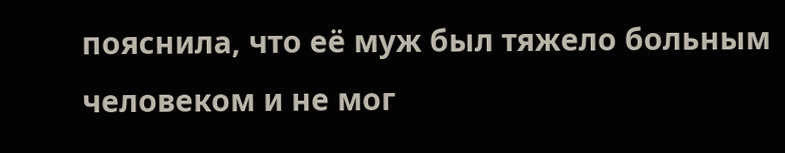пояснила, что её муж был тяжело больным человеком и не мог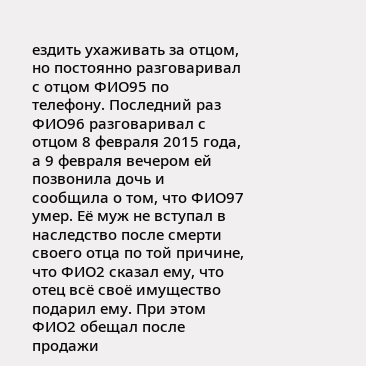ездить ухаживать за отцом, но постоянно разговаривал с отцом ФИО95 по телефону. Последний раз ФИО96 разговаривал с отцом 8 февраля 2015 года, а 9 февраля вечером ей позвонила дочь и сообщила о том, что ФИО97 умер. Её муж не вступал в наследство после смерти своего отца по той причине, что ФИО2 сказал ему, что отец всё своё имущество подарил ему. При этом ФИО2 обещал после продажи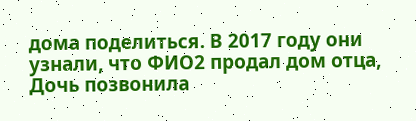дома поделиться. В 2017 году они узнали, что ФИО2 продал дом отца, Дочь позвонила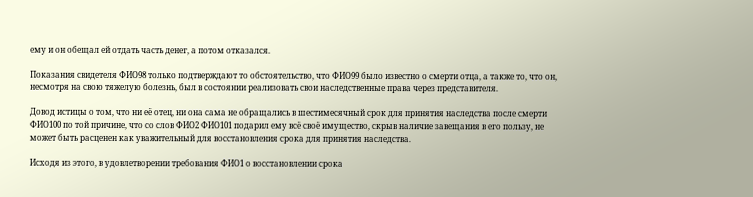ему и он обещал ей отдать часть денег, а потом отказался.

Показания свидетеля ФИО98 только подтверждают то обстоятельство, что ФИО99 было известно о смерти отца, а также то, что он, несмотря на свою тяжелую болезнь, был в состоянии реализовать свои наследственные права через представителя.

Довод истицы о том, что ни её отец, ни она сама не обращались в шестимесячный срок для принятия наследства после смерти ФИО100 по той причине, что со слов ФИО2 ФИО101 подарил ему всё своё имущество, скрыв наличие завещания в его пользу, не может быть расценен как уважительный для восстановления срока для принятия наследства.

Исходя из этого, в удовлетворении требования ФИО1 о восстановлении срока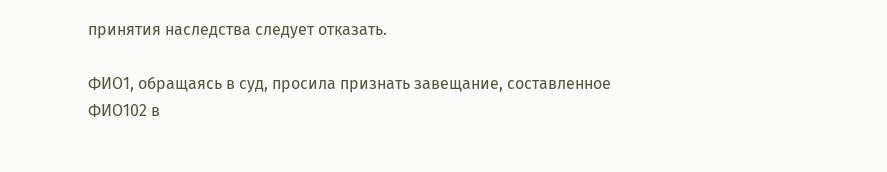принятия наследства следует отказать.

ФИО1, обращаясь в суд, просила признать завещание, составленное ФИО102 в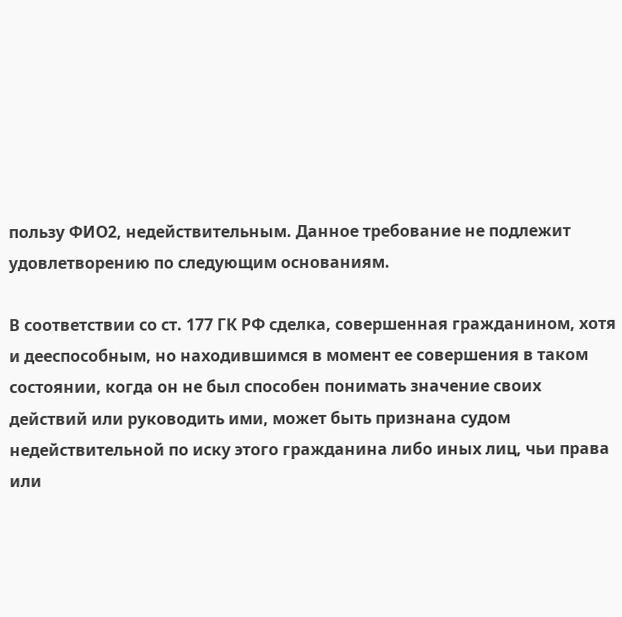пользу ФИО2, недействительным. Данное требование не подлежит удовлетворению по следующим основаниям.

В соответствии со ст. 177 ГК РФ сделка, совершенная гражданином, хотя и дееспособным, но находившимся в момент ее совершения в таком состоянии, когда он не был способен понимать значение своих действий или руководить ими, может быть признана судом недействительной по иску этого гражданина либо иных лиц, чьи права или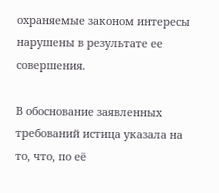охраняемые законом интересы нарушены в результате ее совершения.

В обоснование заявленных требований истица указала на то, что, по её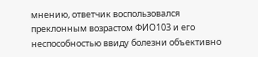мнению, ответчик воспользовался преклонным возрастом ФИО103 и его неспособностью ввиду болезни объективно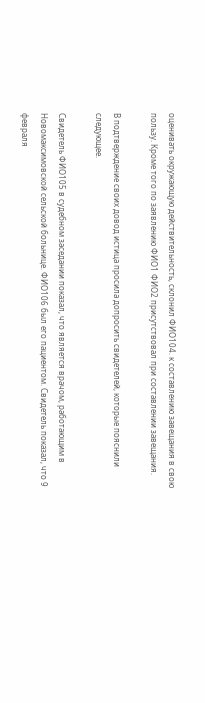оценивать окружающую действительность, склонил ФИО104. к составлению завещания в свою пользу. Кроме того по заявлению ФИО1 ФИО2 присутствовал при составлении завещания.

В подтверждение своих довод истица просила допросить свидетелей, которые пояснили следующее.

Свидетель ФИО105 в судебном заседании показал, что является врачом, работающим в Новомаксимовской сельской больнице. ФИО106 был его пациентом. Свидетель показал, что 9 февраля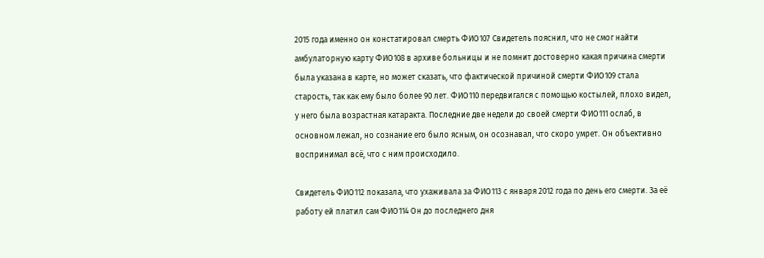2015 года именно он констатировал смерть ФИО107 Свидетель пояснил, что не смог найти амбулаторную карту ФИО108 в архиве больницы и не помнит достоверно какая причина смерти была указана в карте, но может сказать, что фактической причиной смерти ФИО109 стала старость, так как ему было более 90 лет. ФИО110 передвигался с помощью костылей, плохо видел, у него была возрастная катаракта. Последние две недели до своей смерти ФИО111 ослаб, в основном лежал, но сознание его было ясным, он осознавал, что скоро умрет. Он объективно воспринимал всё, что с ним происходило.

Свидетель ФИО112 показала, что ухаживала за ФИО113 с января 2012 года по день его смерти. За её работу ей платил сам ФИО114 Он до последнего дня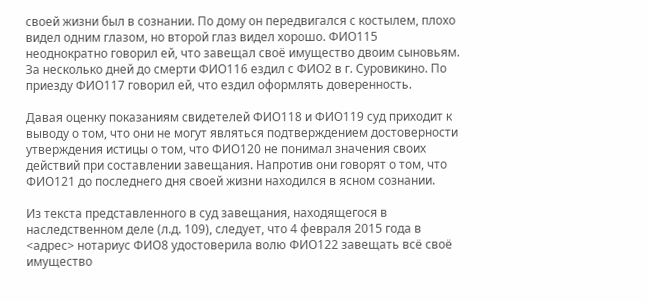своей жизни был в сознании. По дому он передвигался с костылем, плохо видел одним глазом, но второй глаз видел хорошо. ФИО115 неоднократно говорил ей, что завещал своё имущество двоим сыновьям. За несколько дней до смерти ФИО116 ездил с ФИО2 в г. Суровикино. По приезду ФИО117 говорил ей, что ездил оформлять доверенность.

Давая оценку показаниям свидетелей ФИО118 и ФИО119 суд приходит к выводу о том, что они не могут являться подтверждением достоверности утверждения истицы о том, что ФИО120 не понимал значения своих действий при составлении завещания. Напротив они говорят о том, что ФИО121 до последнего дня своей жизни находился в ясном сознании.

Из текста представленного в суд завещания, находящегося в наследственном деле (л.д. 109), следует, что 4 февраля 2015 года в <адрес> нотариус ФИО8 удостоверила волю ФИО122 завещать всё своё имущество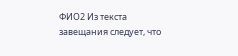ФИО2 Из текста завещания следует, что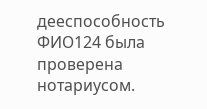дееспособность ФИО124 была проверена нотариусом.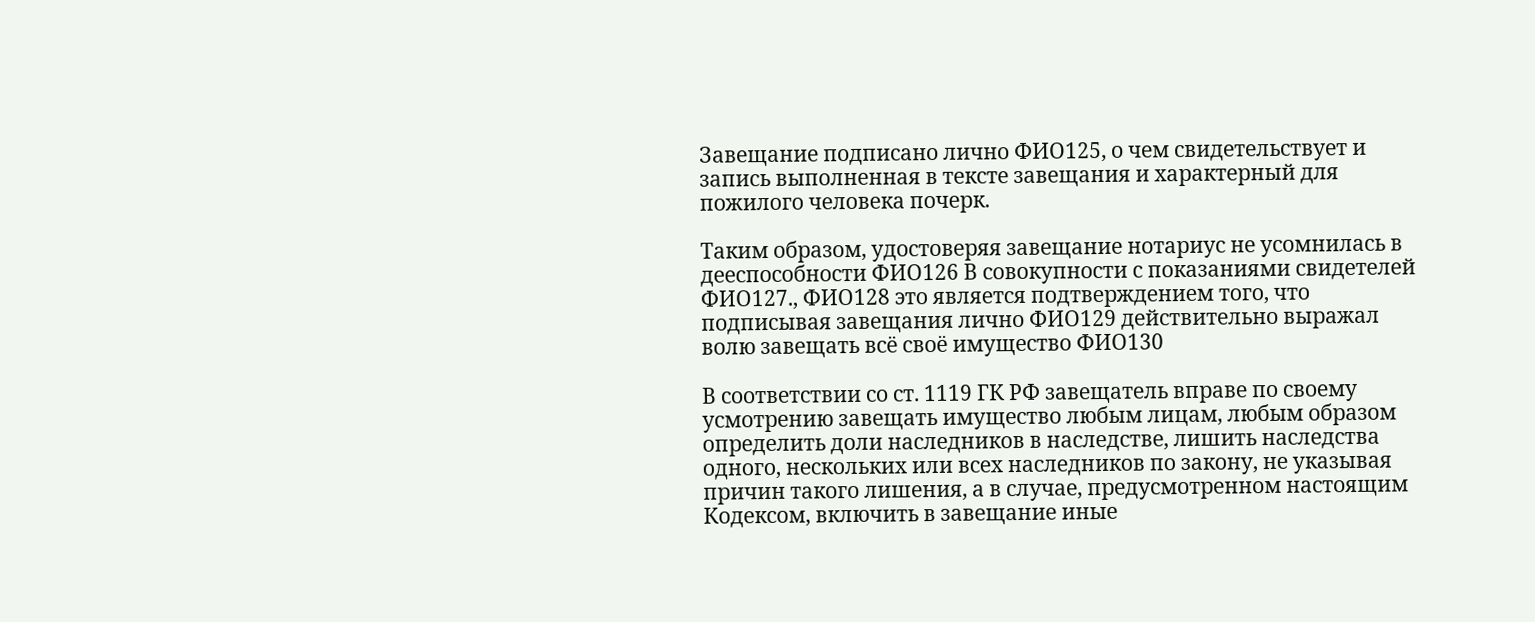Завещание подписано лично ФИО125, о чем свидетельствует и запись выполненная в тексте завещания и характерный для пожилого человека почерк.

Таким образом, удостоверяя завещание нотариус не усомнилась в дееспособности ФИО126 В совокупности с показаниями свидетелей ФИО127., ФИО128 это является подтверждением того, что подписывая завещания лично ФИО129 действительно выражал волю завещать всё своё имущество ФИО130

В соответствии со ст. 1119 ГК РФ завещатель вправе по своему усмотрению завещать имущество любым лицам, любым образом определить доли наследников в наследстве, лишить наследства одного, нескольких или всех наследников по закону, не указывая причин такого лишения, а в случае, предусмотренном настоящим Кодексом, включить в завещание иные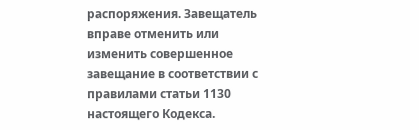распоряжения. Завещатель вправе отменить или изменить совершенное завещание в соответствии с правилами статьи 1130 настоящего Кодекса.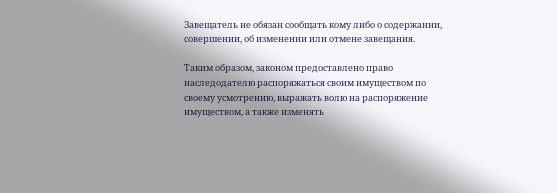Завещатель не обязан сообщать кому либо о содержании, совершении, об изменении или отмене завещания.

Таким образом, законом предоставлено право наследодателю распоряжаться своим имуществом по своему усмотрению, выражать волю на распоряжение имуществом, а также изменять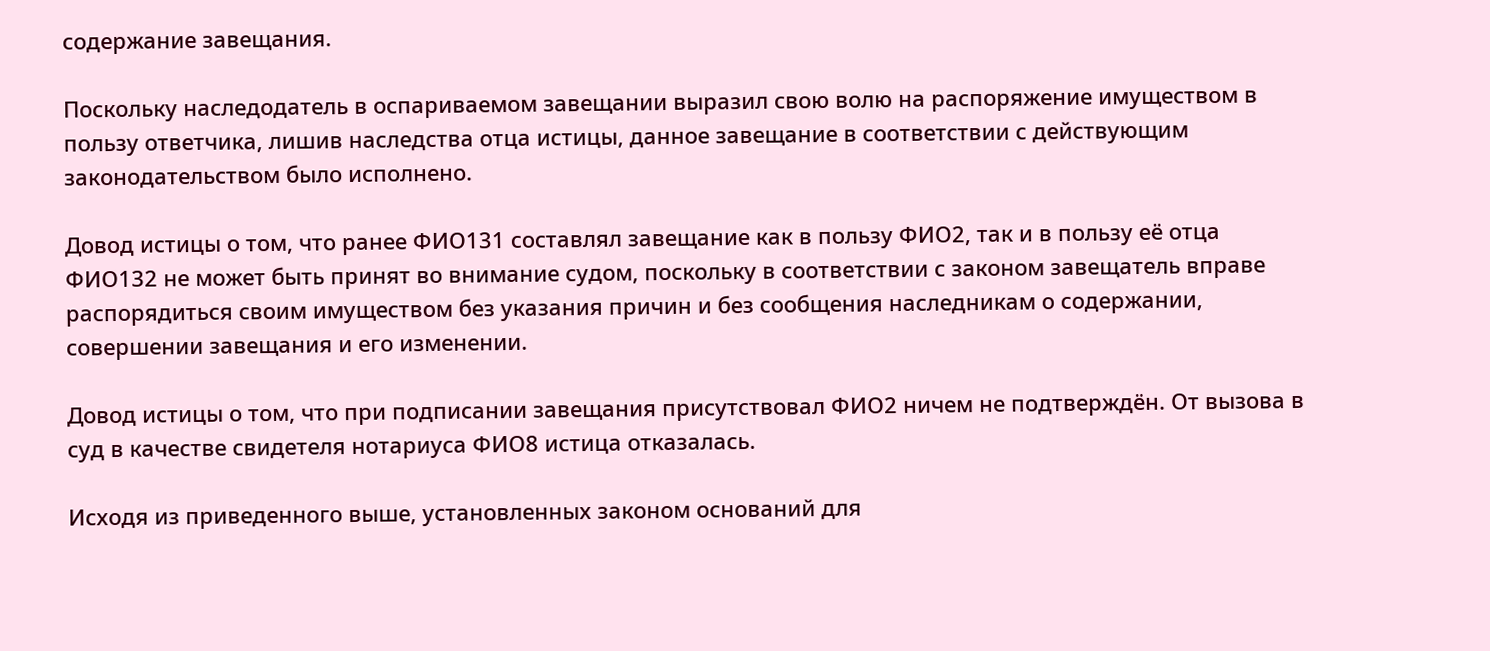содержание завещания.

Поскольку наследодатель в оспариваемом завещании выразил свою волю на распоряжение имуществом в пользу ответчика, лишив наследства отца истицы, данное завещание в соответствии с действующим законодательством было исполнено.

Довод истицы о том, что ранее ФИО131 составлял завещание как в пользу ФИО2, так и в пользу её отца ФИО132 не может быть принят во внимание судом, поскольку в соответствии с законом завещатель вправе распорядиться своим имуществом без указания причин и без сообщения наследникам о содержании, совершении завещания и его изменении.

Довод истицы о том, что при подписании завещания присутствовал ФИО2 ничем не подтверждён. От вызова в суд в качестве свидетеля нотариуса ФИО8 истица отказалась.

Исходя из приведенного выше, установленных законом оснований для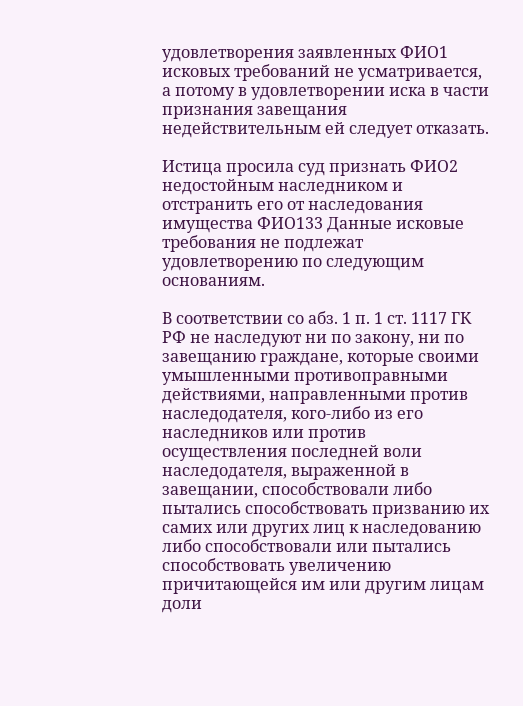удовлетворения заявленных ФИО1 исковых требований не усматривается, а потому в удовлетворении иска в части признания завещания недействительным ей следует отказать.

Истица просила суд признать ФИО2 недостойным наследником и отстранить его от наследования имущества ФИО133 Данные исковые требования не подлежат удовлетворению по следующим основаниям.

В соответствии со абз. 1 п. 1 ст. 1117 ГК РФ не наследуют ни по закону, ни по завещанию граждане, которые своими умышленными противоправными действиями, направленными против наследодателя, кого-либо из его наследников или против осуществления последней воли наследодателя, выраженной в завещании, способствовали либо пытались способствовать призванию их самих или других лиц к наследованию либо способствовали или пытались способствовать увеличению причитающейся им или другим лицам доли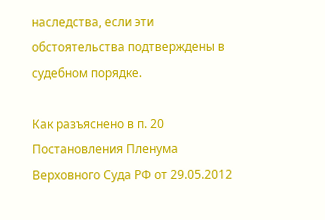наследства, если эти обстоятельства подтверждены в судебном порядке.

Как разъяснено в п. 20 Постановления Пленума Верховного Суда РФ от 29.05.2012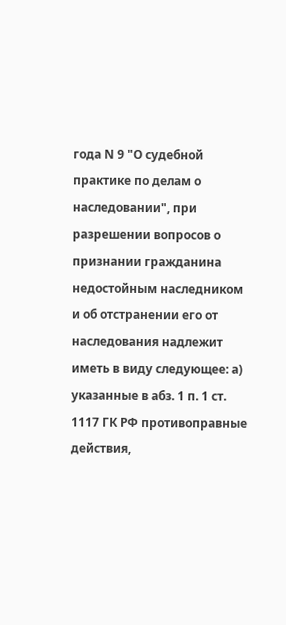года N 9 "О судебной практике по делам о наследовании", при разрешении вопросов о признании гражданина недостойным наследником и об отстранении его от наследования надлежит иметь в виду следующее: а) указанные в абз. 1 п. 1 ст. 1117 ГК РФ противоправные действия,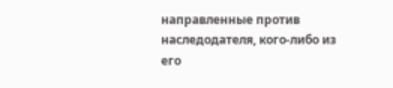направленные против наследодателя, кого-либо из его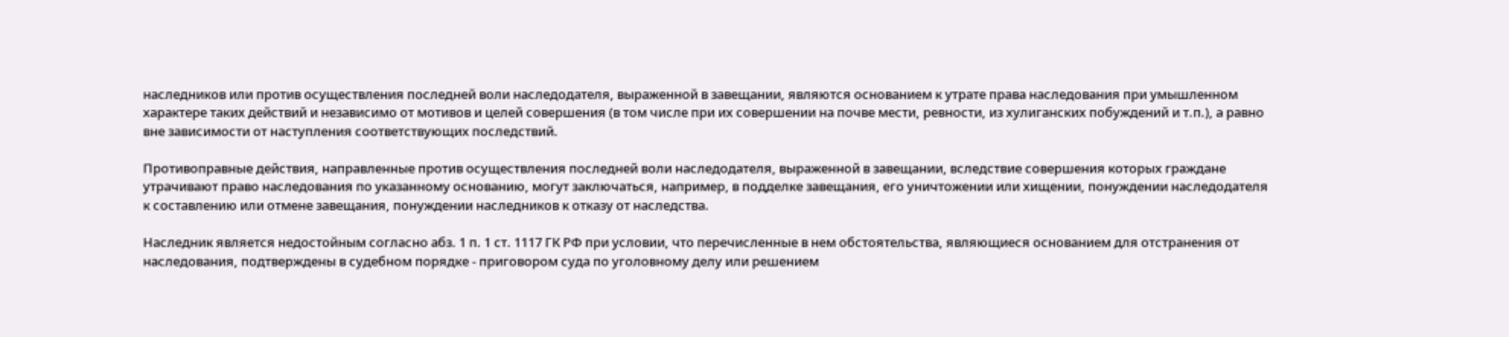наследников или против осуществления последней воли наследодателя, выраженной в завещании, являются основанием к утрате права наследования при умышленном характере таких действий и независимо от мотивов и целей совершения (в том числе при их совершении на почве мести, ревности, из хулиганских побуждений и т.п.), а равно вне зависимости от наступления соответствующих последствий.

Противоправные действия, направленные против осуществления последней воли наследодателя, выраженной в завещании, вследствие совершения которых граждане утрачивают право наследования по указанному основанию, могут заключаться, например, в подделке завещания, его уничтожении или хищении, понуждении наследодателя к составлению или отмене завещания, понуждении наследников к отказу от наследства.

Наследник является недостойным согласно абз. 1 п. 1 ст. 1117 ГК РФ при условии, что перечисленные в нем обстоятельства, являющиеся основанием для отстранения от наследования, подтверждены в судебном порядке - приговором суда по уголовному делу или решением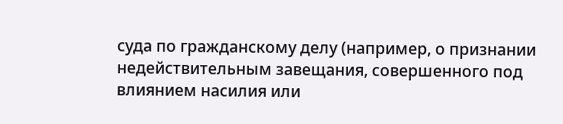суда по гражданскому делу (например, о признании недействительным завещания, совершенного под влиянием насилия или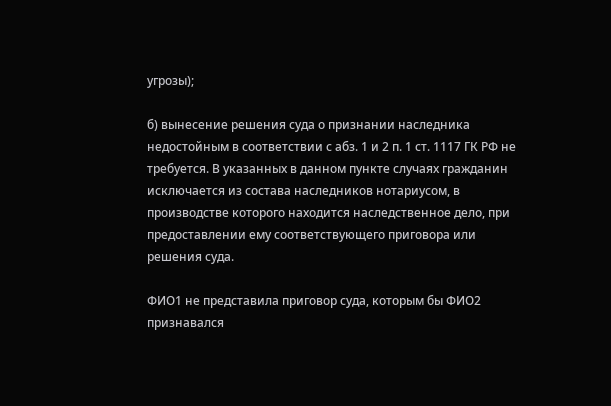угрозы);

б) вынесение решения суда о признании наследника недостойным в соответствии с абз. 1 и 2 п. 1 ст. 1117 ГК РФ не требуется. В указанных в данном пункте случаях гражданин исключается из состава наследников нотариусом, в производстве которого находится наследственное дело, при предоставлении ему соответствующего приговора или решения суда.

ФИО1 не представила приговор суда, которым бы ФИО2 признавался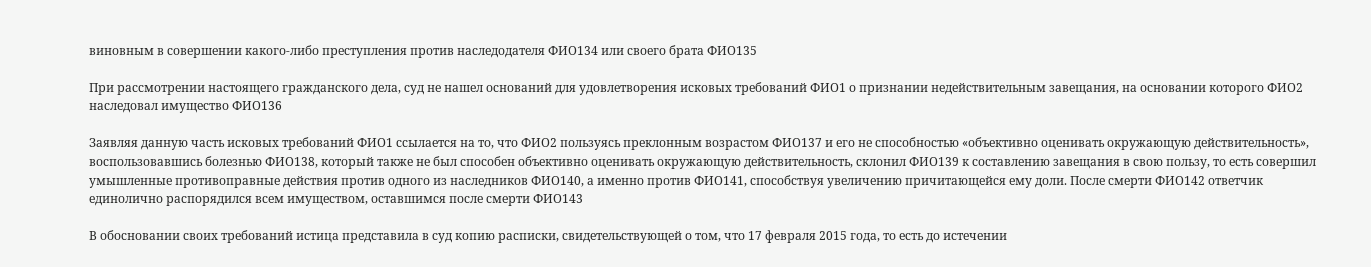виновным в совершении какого-либо преступления против наследодателя ФИО134 или своего брата ФИО135

При рассмотрении настоящего гражданского дела, суд не нашел оснований для удовлетворения исковых требований ФИО1 о признании недействительным завещания, на основании которого ФИО2 наследовал имущество ФИО136

Заявляя данную часть исковых требований ФИО1 ссылается на то, что ФИО2 пользуясь преклонным возрастом ФИО137 и его не способностью «объективно оценивать окружающую действительность», воспользовавшись болезнью ФИО138, который также не был способен объективно оценивать окружающую действительность, склонил ФИО139 к составлению завещания в свою пользу, то есть совершил умышленные противоправные действия против одного из наследников ФИО140, а именно против ФИО141, способствуя увеличению причитающейся ему доли. После смерти ФИО142 ответчик единолично распорядился всем имуществом, оставшимся после смерти ФИО143

В обосновании своих требований истица представила в суд копию расписки, свидетельствующей о том, что 17 февраля 2015 года, то есть до истечении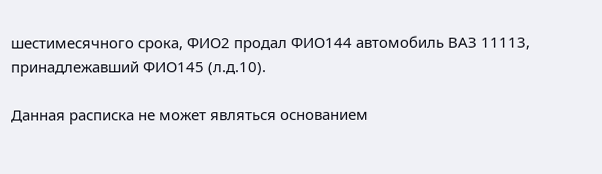шестимесячного срока, ФИО2 продал ФИО144 автомобиль ВАЗ 11113, принадлежавший ФИО145 (л.д.10).

Данная расписка не может являться основанием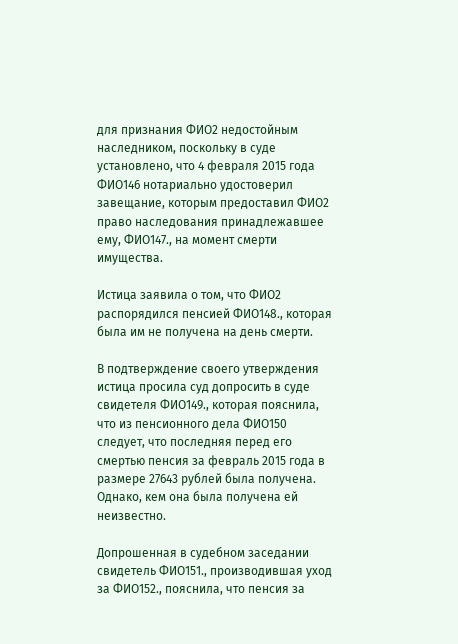для признания ФИО2 недостойным наследником, поскольку в суде установлено, что 4 февраля 2015 года ФИО146 нотариально удостоверил завещание, которым предоставил ФИО2 право наследования принадлежавшее ему, ФИО147., на момент смерти имущества.

Истица заявила о том, что ФИО2 распорядился пенсией ФИО148., которая была им не получена на день смерти.

В подтверждение своего утверждения истица просила суд допросить в суде свидетеля ФИО149., которая пояснила, что из пенсионного дела ФИО150 следует, что последняя перед его смертью пенсия за февраль 2015 года в размере 27643 рублей была получена. Однако, кем она была получена ей неизвестно.

Допрошенная в судебном заседании свидетель ФИО151., производившая уход за ФИО152., пояснила, что пенсия за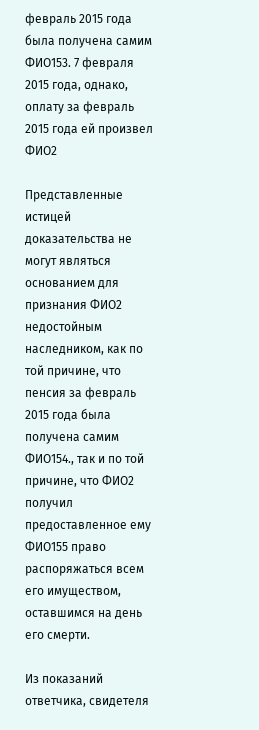февраль 2015 года была получена самим ФИО153. 7 февраля 2015 года, однако, оплату за февраль 2015 года ей произвел ФИО2

Представленные истицей доказательства не могут являться основанием для признания ФИО2 недостойным наследником, как по той причине, что пенсия за февраль 2015 года была получена самим ФИО154., так и по той причине, что ФИО2 получил предоставленное ему ФИО155 право распоряжаться всем его имуществом, оставшимся на день его смерти.

Из показаний ответчика, свидетеля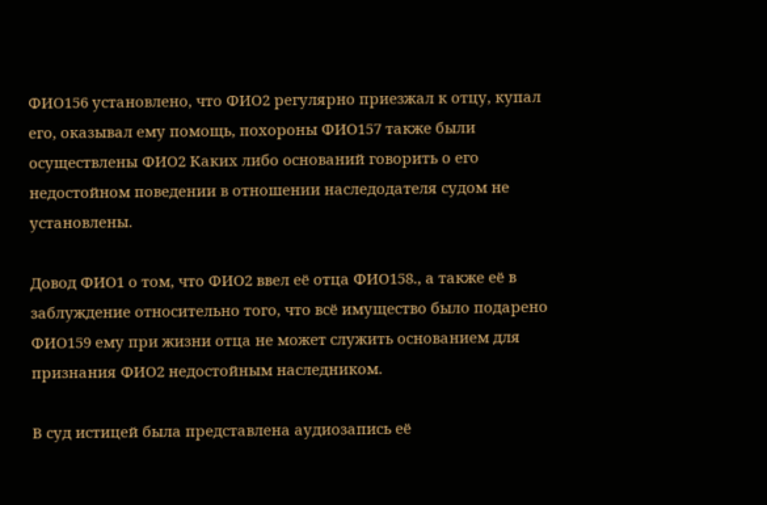ФИО156 установлено, что ФИО2 регулярно приезжал к отцу, купал его, оказывал ему помощь, похороны ФИО157 также были осуществлены ФИО2 Каких либо оснований говорить о его недостойном поведении в отношении наследодателя судом не установлены.

Довод ФИО1 о том, что ФИО2 ввел её отца ФИО158., а также её в заблуждение относительно того, что всё имущество было подарено ФИО159 ему при жизни отца не может служить основанием для признания ФИО2 недостойным наследником.

В суд истицей была представлена аудиозапись её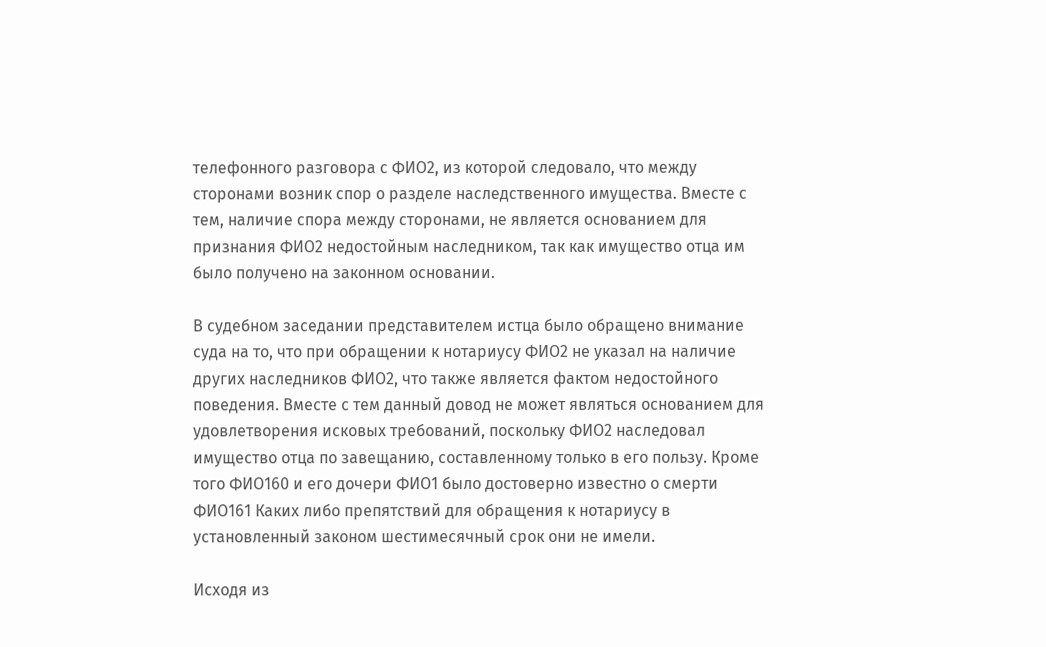телефонного разговора с ФИО2, из которой следовало, что между сторонами возник спор о разделе наследственного имущества. Вместе с тем, наличие спора между сторонами, не является основанием для признания ФИО2 недостойным наследником, так как имущество отца им было получено на законном основании.

В судебном заседании представителем истца было обращено внимание суда на то, что при обращении к нотариусу ФИО2 не указал на наличие других наследников ФИО2, что также является фактом недостойного поведения. Вместе с тем данный довод не может являться основанием для удовлетворения исковых требований, поскольку ФИО2 наследовал имущество отца по завещанию, составленному только в его пользу. Кроме того ФИО160 и его дочери ФИО1 было достоверно известно о смерти ФИО161 Каких либо препятствий для обращения к нотариусу в установленный законом шестимесячный срок они не имели.

Исходя из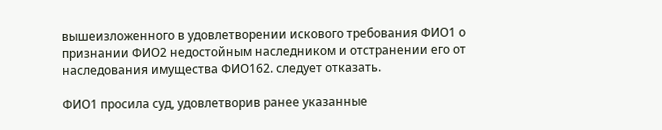вышеизложенного в удовлетворении искового требования ФИО1 о признании ФИО2 недостойным наследником и отстранении его от наследования имущества ФИО162. следует отказать.

ФИО1 просила суд, удовлетворив ранее указанные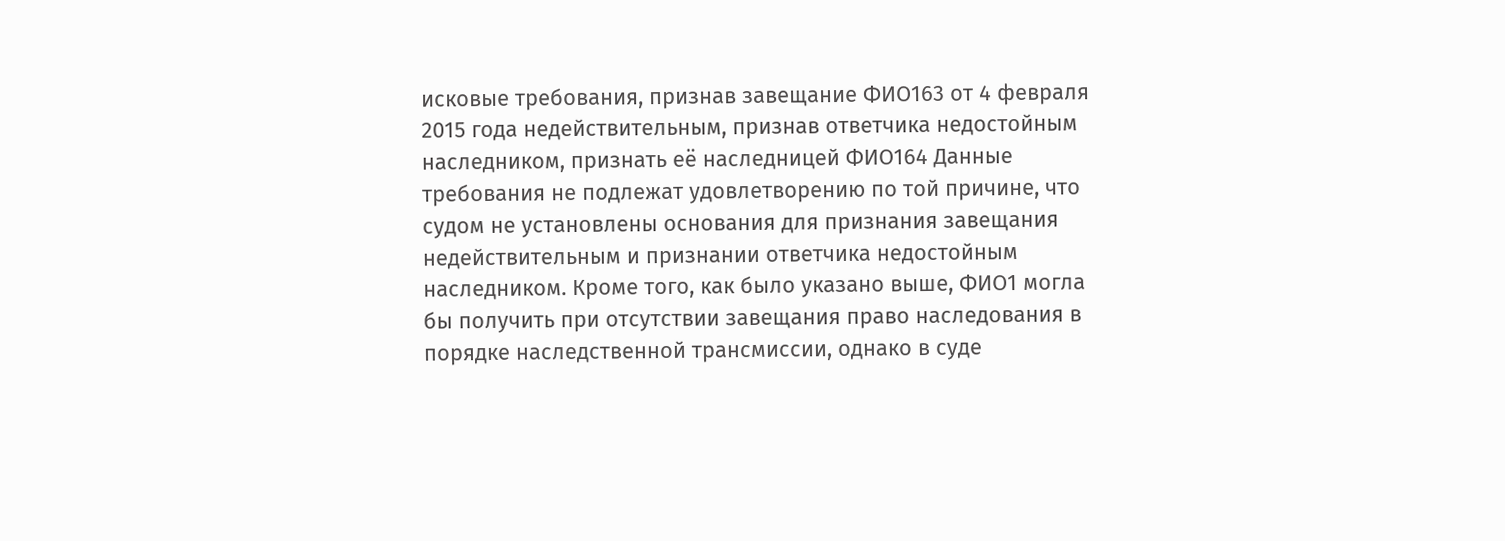исковые требования, признав завещание ФИО163 от 4 февраля 2015 года недействительным, признав ответчика недостойным наследником, признать её наследницей ФИО164 Данные требования не подлежат удовлетворению по той причине, что судом не установлены основания для признания завещания недействительным и признании ответчика недостойным наследником. Кроме того, как было указано выше, ФИО1 могла бы получить при отсутствии завещания право наследования в порядке наследственной трансмиссии, однако в суде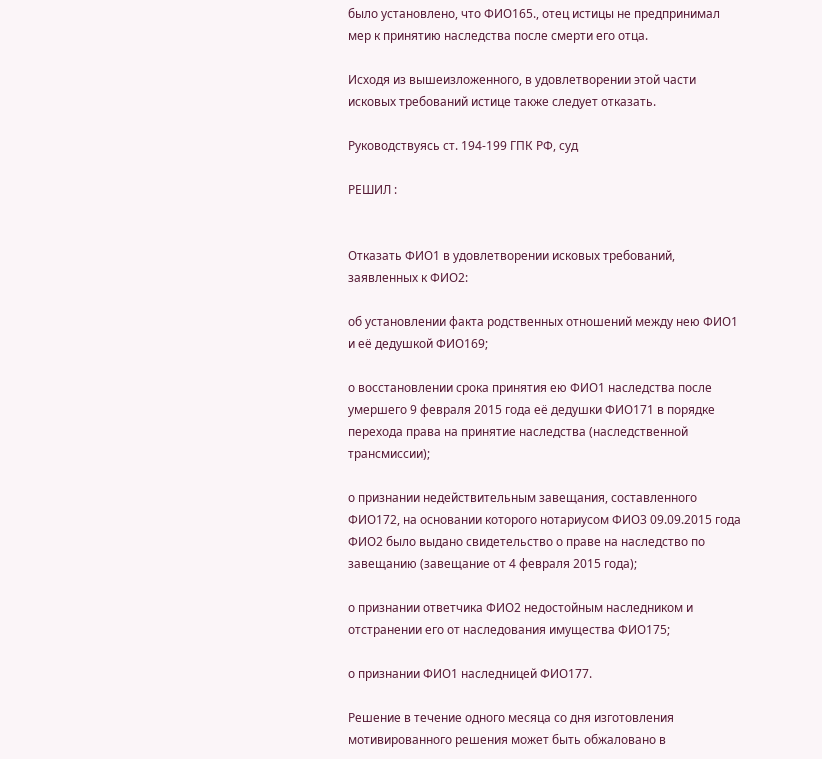было установлено, что ФИО165., отец истицы не предпринимал мер к принятию наследства после смерти его отца.

Исходя из вышеизложенного, в удовлетворении этой части исковых требований истице также следует отказать.

Руководствуясь ст. 194-199 ГПК РФ, суд

РЕШИЛ :


Отказать ФИО1 в удовлетворении исковых требований, заявленных к ФИО2:

об установлении факта родственных отношений между нею ФИО1 и её дедушкой ФИО169;

о восстановлении срока принятия ею ФИО1 наследства после умершего 9 февраля 2015 года её дедушки ФИО171 в порядке перехода права на принятие наследства (наследственной трансмиссии);

о признании недействительным завещания, составленного ФИО172, на основании которого нотариусом ФИО3 09.09.2015 года ФИО2 было выдано свидетельство о праве на наследство по завещанию (завещание от 4 февраля 2015 года);

о признании ответчика ФИО2 недостойным наследником и отстранении его от наследования имущества ФИО175;

о признании ФИО1 наследницей ФИО177.

Решение в течение одного месяца со дня изготовления мотивированного решения может быть обжаловано в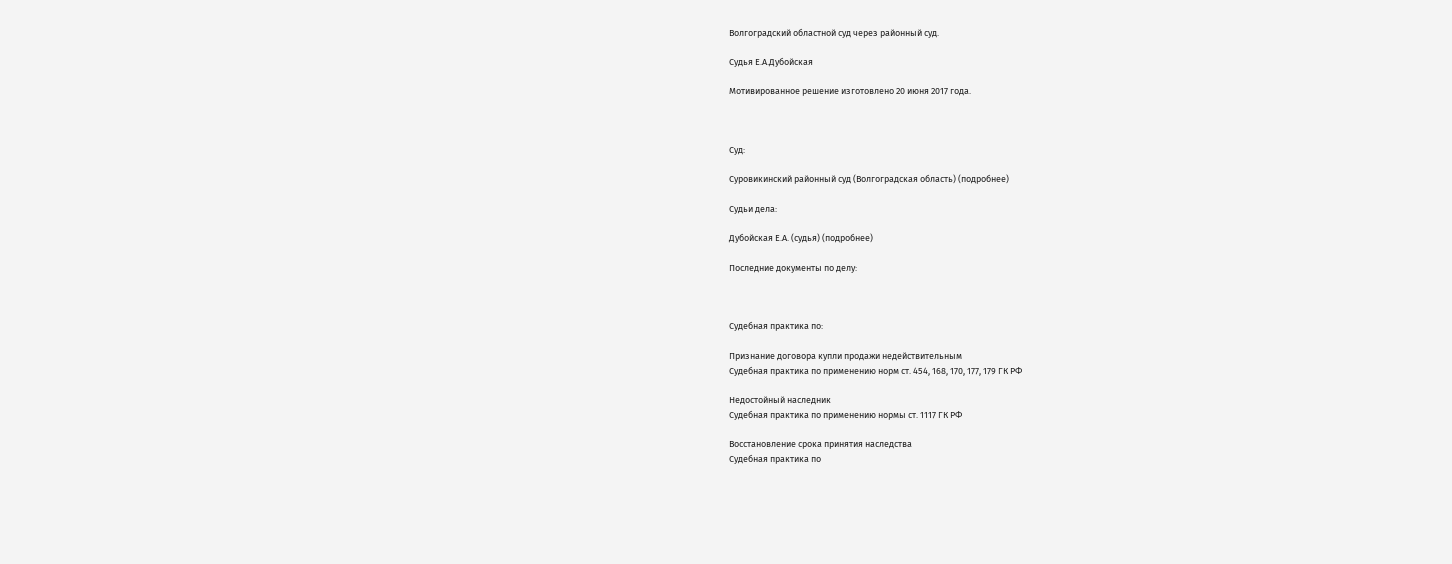Волгоградский областной суд через районный суд.

Судья Е.А.Дубойская

Мотивированное решение изготовлено 20 июня 2017 года.



Суд:

Суровикинский районный суд (Волгоградская область) (подробнее)

Судьи дела:

Дубойская Е.А. (судья) (подробнее)

Последние документы по делу:



Судебная практика по:

Признание договора купли продажи недействительным
Судебная практика по применению норм ст. 454, 168, 170, 177, 179 ГК РФ

Недостойный наследник
Судебная практика по применению нормы ст. 1117 ГК РФ

Восстановление срока принятия наследства
Судебная практика по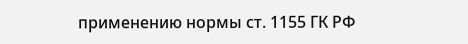применению нормы ст. 1155 ГК РФ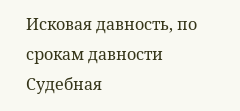Исковая давность, по срокам давности
Судебная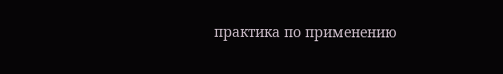практика по применению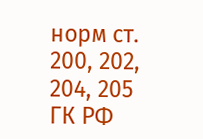норм ст. 200, 202, 204, 205 ГК РФ